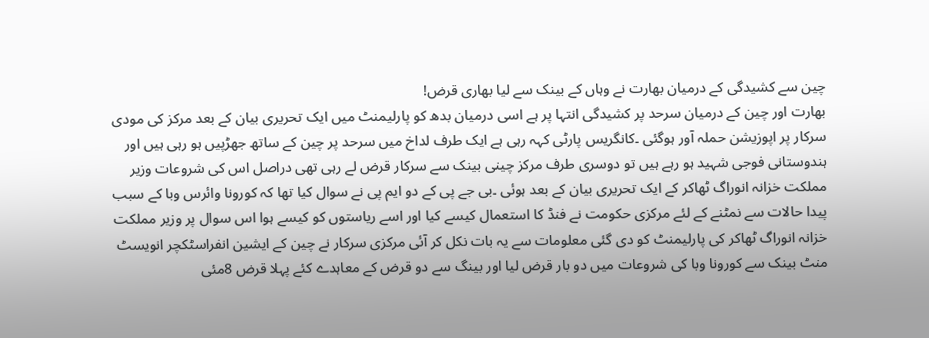چین سے کشیدگی کے درمیان بھارت نے وہاں کے بینک سے لیا بھاری قرض!
بھارت اور چین کے درمیان سرحد پر کشیدگی انتہا پر ہے اسی درمیان بدھ کو پارلیمنٹ میں ایک تحریری بیان کے بعد مرکز کی مودی سرکار پر اپوزیشن حملہ آور ہوگئی ۔کانگریس پارٹی کہہ رہی ہے ایک طرف لداخ میں سرحد پر چین کے ساتھ جھڑپیں ہو رہی ہیں اور ہندوستانی فوجی شہید ہو رہے ہیں تو دوسری طرف مرکز چینی بینک سے سرکار قرض لے رہی تھی دراصل اس کی شروعات وزیر مملکت خزانہ انوراگ ٹھاکر کے ایک تحریری بیان کے بعد ہوئی ۔بی جے پی کے دو ایم پی نے سوال کیا تھا کہ کورونا وائرس وبا کے سبب پیدا حالات سے نمٹنے کے لئے مرکزی حکومت نے فنڈ کا استعمال کیسے کیا اور اسے ریاستوں کو کیسے ہوا اس سوال پر وزیر مملکت خزانہ انوراگ ٹھاکر کی پارلیمنٹ کو دی گئی معلومات سے یہ بات نکل کر آئی مرکزی سرکار نے چین کے ایشین انفراسٹکچر انویسٹ منٹ بینک سے کورونا وبا کی شروعات میں دو بار قرض لیا اور بینگ سے دو قرض کے معاہدے کئے پہلا قرض 8مئی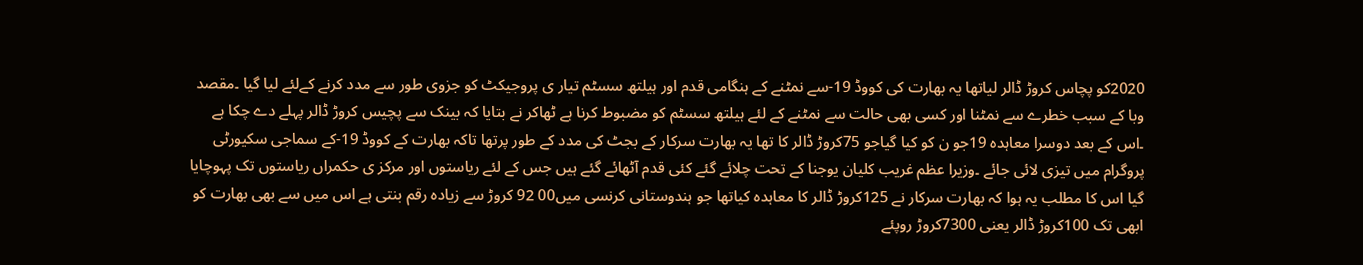2020کو پچاس کروڑ ڈالر لیاتھا یہ بھارت کی کووڈ 19-سے نمٹنے کے ہنگامی قدم اور ہیلتھ سسٹم تیار ی پروجیکٹ کو جزوی طور سے مدد کرنے کےلئے لیا گیا ۔مقصد وبا کے سبب خطرے سے نمٹنا اور کسی بھی حالت سے نمٹنے کے لئے ہیلتھ سسٹم کو مضبوط کرنا ہے ٹھاکر نے بتایا کہ بینک سے پچیس کروڑ ڈالر پہلے دے چکا ہے ۔اس کے بعد دوسرا معاہدہ 19جو ن کو کیا گیاجو 75کروڑ ڈالر کا تھا یہ بھارت سرکار کے بجٹ کی مدد کے طور پرتھا تاکہ بھارت کے کووڈ 19-کے سماجی سکیورٹی پروگرام میں تیزی لائی جائے ۔وزیرا عظم غریب کلیان یوجنا کے تحت چلائے گئے کئی قدم آٹھائے گئے ہیں جس کے لئے ریاستوں اور مرکز ی حکمراں ریاستوں تک پہوچایا گیا اس کا مطلب یہ ہوا کہ بھارت سرکار نے 125کروڑ ڈالر کا معاہدہ کیاتھا جو ہندوستانی کرنسی میں00 92 کروڑ سے زیادہ رقم بنتی ہے اس میں سے بھی بھارت کو ابھی تک 100کروڑ ڈالر یعنی 7300کروڑ روپئے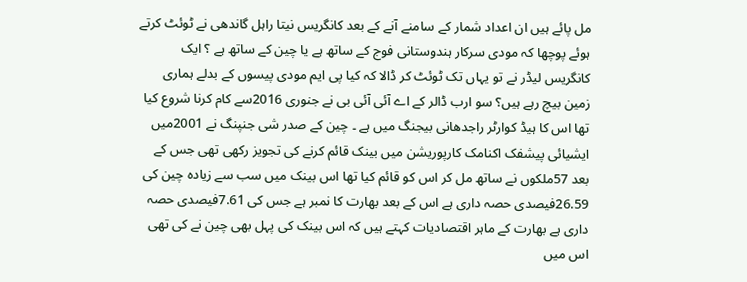مل پائے ہیں ان اعداد شمار کے سامنے آنے کے بعد کانگریس نیتا راہل گاندھی نے ٹوئٹ کرتے ہوئے پوچھا کہ مودی سرکار ہندوستانی فوج کے ساتھ ہے یا چین کے ساتھ ہے ؟ ایک کانگریس لیڈر نے تو یہاں تک ٹوئٹ کر ڈالا کہ کیا پی ایم مودی پیسوں کے بدلے ہماری زمین بیچ رہے ہیں؟ سو ارب ڈالر کے اے آئی آئی بی نے جنوری 2016سے کام کرنا شروع کیا تھا اس کا ہیڈ کوارٹر راجدھانی بیجنگ میں ہے ۔ چین کے صدر شی جنپنگ نے 2001میں ایشیائی پیشفک اکنامک کارپوریشن میں بینک قائم کرنے کی تجویز رکھی تھی جس کے بعد 57ملکوں نے ساتھ مل کر اس کو قائم کیا تھا اس بینک میں سب سے زیادہ چین کی 26.59فیصدی حصہ داری ہے اس کے بعد بھارت کا نمبر ہے جس کی 7.61فیصدی حصہ داری ہے بھارت کے ماہر اقتصادیات کہتے ہیں کہ اس بینک کی پہل بھی چین نے کی تھی اس میں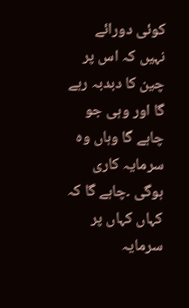کوئی دورائے نہیں کہ اس پر چین کا دبدبہ رہے گا اور وہی جو چاہے گا وہاں وہ سرمایہ کاری ہوگی ۔چاہے گا کہ کہاں کہاں پر سرمایہ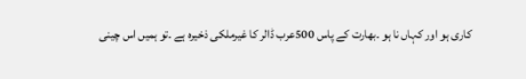کاری ہو اور کہاں نا ہو ۔بھارت کے پاس 500عرب ڈالر کا غیرملکی ذخیرہ ہے ۔تو ہمیں اس چینی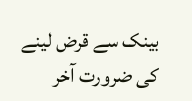بینک سے قرض لینے کی ضرورت آخر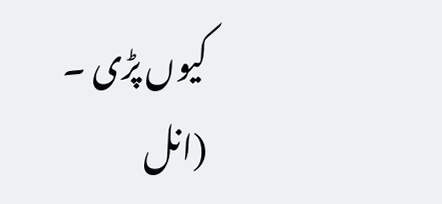کیوں پڑی ۔
(انل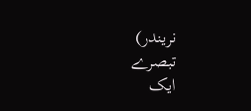نریندر)
تبصرے
ایک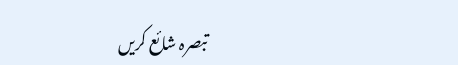تبصرہ شائع کریں